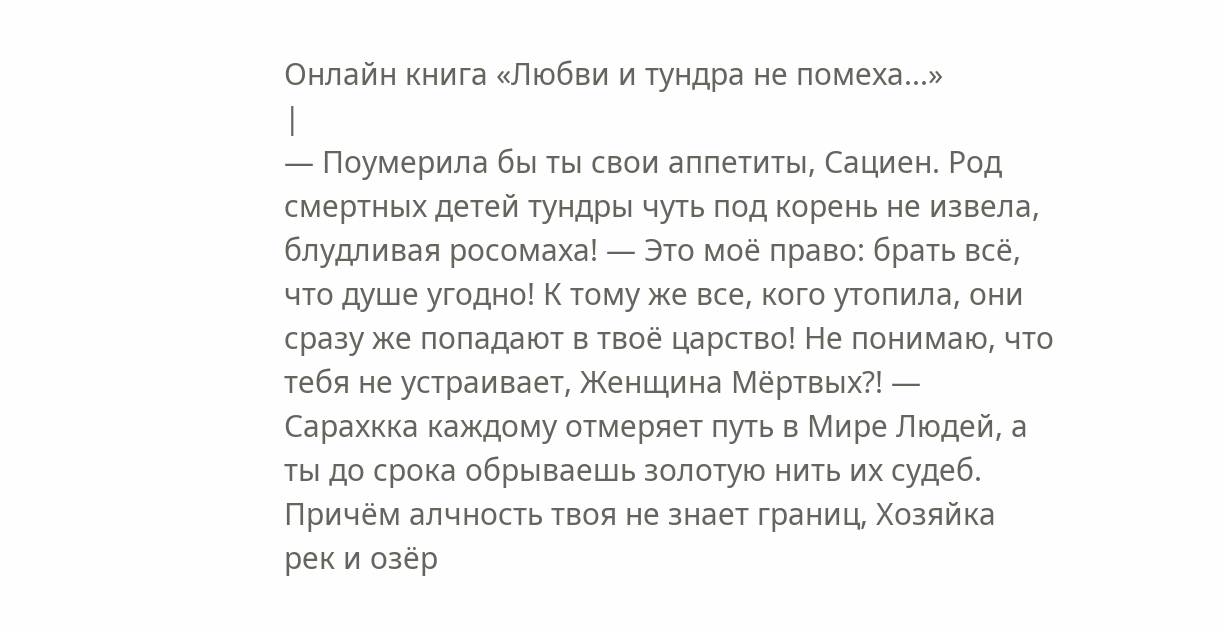Онлайн книга «Любви и тундра не помеха...»
|
— Поумерила бы ты свои аппетиты, Сациен. Род смертных детей тундры чуть под корень не извела, блудливая росомаха! — Это моё право: брать всё, что душе угодно! К тому же все, кого утопила, они сразу же попадают в твоё царство! Не понимаю, что тебя не устраивает, Женщина Мёртвых?! — Сарахкка каждому отмеряет путь в Мире Людей, а ты до срока обрываешь золотую нить их судеб. Причём алчность твоя не знает границ, Хозяйка рек и озёр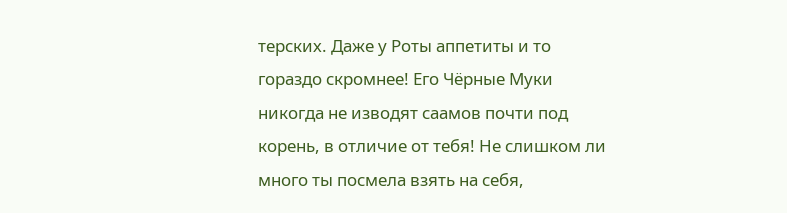терских. Даже у Роты аппетиты и то гораздо скромнее! Его Чёрные Муки никогда не изводят саамов почти под корень, в отличие от тебя! Не слишком ли много ты посмела взять на себя,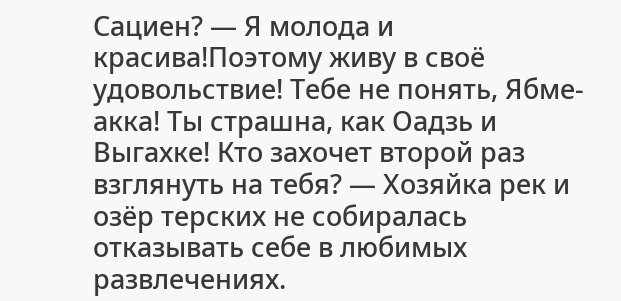Сациен? — Я молода и красива!Поэтому живу в своё удовольствие! Тебе не понять, Ябме-акка! Ты страшна, как Оадзь и Выгахке! Кто захочет второй раз взглянуть на тебя? — Хозяйка рек и озёр терских не собиралась отказывать себе в любимых развлечениях.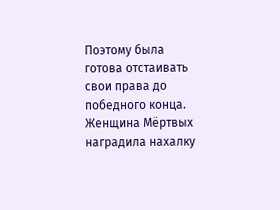Поэтому была готова отстаивать свои права до победного конца. Женщина Мёртвых наградила нахалку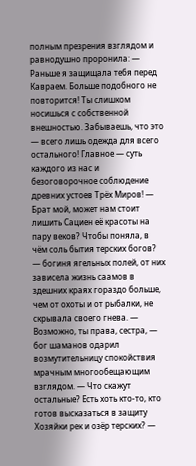полным презрения взглядом и равнодушно проронила: — Раньше я защищала тебя перед Кавраем. Больше подобного не повторится! Ты слишком носишься с собственной внешностью. Забываешь, что это — всего лишь одежда для всего остального! Главное — суть каждого из нас и безоговорочное соблюдение древних устоев Трёх Миров! — Брат мой, может нам стоит лишить Сациен её красоты на пару веков? Чтобы поняла, в чём соль бытия терских богов? — богиня ягельных полей, от них зависела жизнь саамов в здешних краях гораздо больше, чем от охоты и от рыбалки, не скрывала своего гнева. — Возможно, ты права, сестра, — бог шаманов одарил возмутительницу спокойствия мрачным многообещающим взглядом. — Что скажут остальные? Есть хоть кто-то, кто готов высказаться в защиту Хозяйки рек и озёр терских? —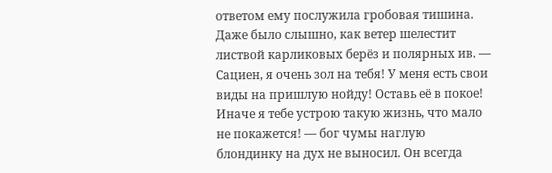ответом ему послужила гробовая тишина. Даже было слышно, как ветер шелестит листвой карликовых берёз и полярных ив. — Сациен, я очень зол на тебя! У меня есть свои виды на пришлую нойду! Оставь её в покое! Иначе я тебе устрою такую жизнь, что мало не покажется! — бог чумы наглую блондинку на дух не выносил. Он всегда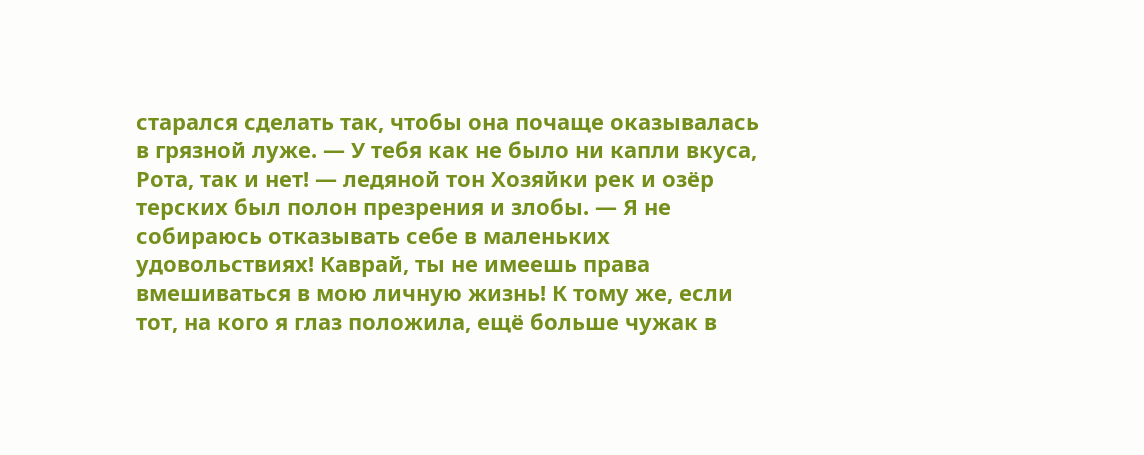старался сделать так, чтобы она почаще оказывалась в грязной луже. — У тебя как не было ни капли вкуса, Рота, так и нет! — ледяной тон Хозяйки рек и озёр терских был полон презрения и злобы. — Я не собираюсь отказывать себе в маленьких удовольствиях! Каврай, ты не имеешь права вмешиваться в мою личную жизнь! К тому же, если тот, на кого я глаз положила, ещё больше чужак в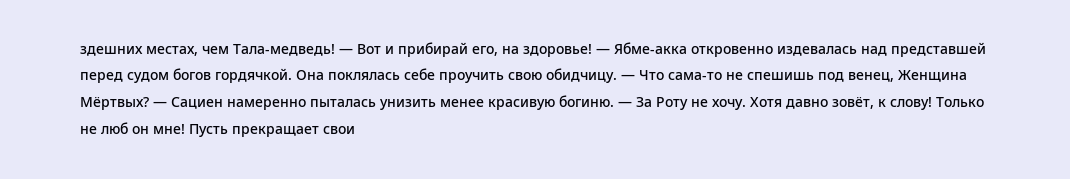здешних местах, чем Тала-медведь! — Вот и прибирай его, на здоровье! — Ябме-акка откровенно издевалась над представшей перед судом богов гордячкой. Она поклялась себе проучить свою обидчицу. — Что сама-то не спешишь под венец, Женщина Мёртвых? — Сациен намеренно пыталась унизить менее красивую богиню. — За Роту не хочу. Хотя давно зовёт, к слову! Только не люб он мне! Пусть прекращает свои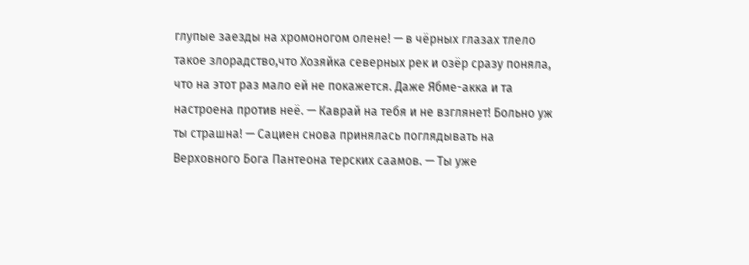глупые заезды на хромоногом олене! — в чёрных глазах тлело такое злорадство,что Хозяйка северных рек и озёр сразу поняла, что на этот раз мало ей не покажется. Даже Ябме-акка и та настроена против неё. — Каврай на тебя и не взглянет! Больно уж ты страшна! — Сациен снова принялась поглядывать на Верховного Бога Пантеона терских саамов. — Ты уже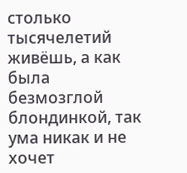столько тысячелетий живёшь, а как была безмозглой блондинкой, так ума никак и не хочет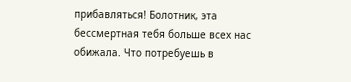прибавляться! Болотник, эта бессмертная тебя больше всех нас обижала. Что потребуешь в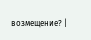возмещение? |